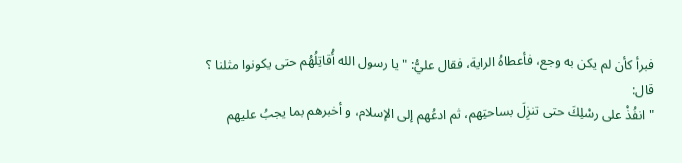فبرأ كأن لم يكن به وجع، فأعطاهُ الراية، فقال عليُّ: " يا رسول الله أُقاتِلُهُم حتى يكونوا مثلنا ؟
قال:
" انفُذْ على رسْلِكَ حتى تنزِلَ بساحتِهم، ثم ادعُهم إلى الإسلام، و أخبرهم بما يجبُ عليهم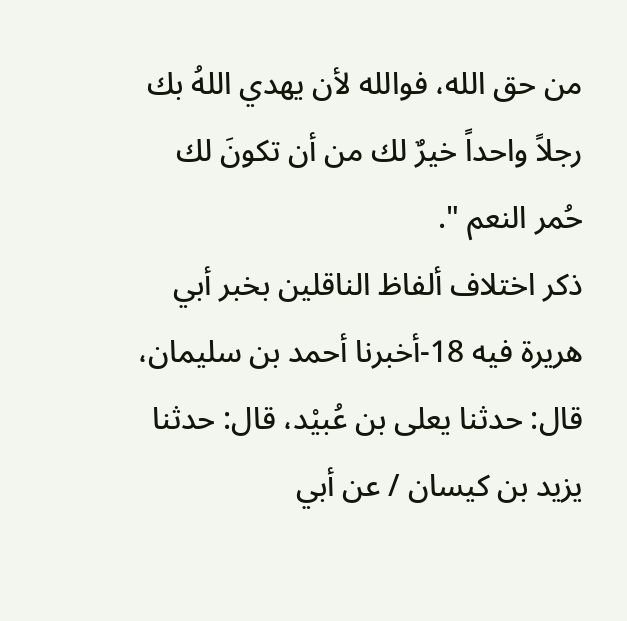من حق الله، فوالله لأن يهدي اللهُ بك رجلاً واحداً خيرٌ لك من أن تكونَ لك حُمر النعم ".
ذكر اختلاف ألفاظ الناقلين بخبر أبي هريرة فيه 18-أخبرنا أحمد بن سليمان، قال: حدثنا يعلى بن عُبيْد، قال: حدثنا يزيد بن كيسان / عن أبي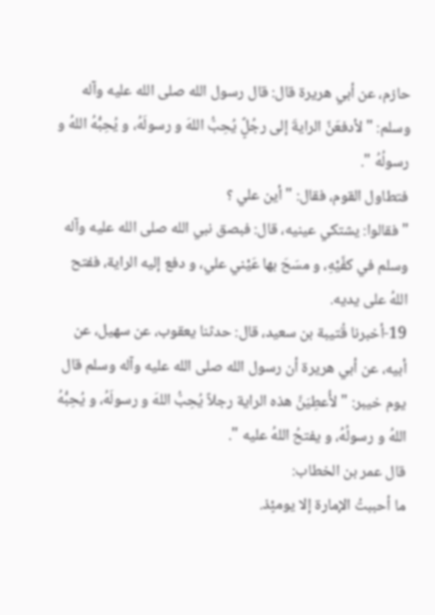حازم، عن أبي هريرة قال: قال رسول الله صلى الله عليه وآله وسلم: " لأدفعَنَّ الرايةَ إلى رجُلًٍ يُحِبُّ اللهَ و رسولَهُ، و يُحِبُّهُ اللهُ و رسولُهُ ".
فتطاول القوم، فقال: " أين علي ؟
" فقالوا: يشتكي عينيه، قال: فبصق نبي الله صلى الله عليه وآله وسلم في كفَّيْهِ، و مسَحَ بها عَيْني علي، و دفع إليه الراية، ففتح اللهُ على يديه.
19-أخبرنا قُتيبة بن سعيد، قال: حدثنا يعقوب، عن سهيل، عن أبيه، عن أبي هريرة أن رسول الله صلى الله عليه وآله وسلم قال يوم خيبر: " لأُعطِيَنَّ هذه الراية رجلاً يُحِبُّ اللهَ و رسولَهُ، و يُحِبُّهُ اللهُ و رسولُهُ، و يفتحُ اللهُ عليه ".
قال عمر بن الخطاب:
ما أحببتُ الإمارة إلا يومئٍذ.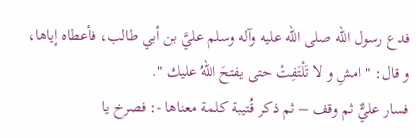فدع رسول الله صلى الله عليه وآله وسلم عليَّ بن أبي طالب، فأعطاه إياها، و قال: " امشِ و لا تَلْتَفِتْ حتى يفتحَ اللهُ عليك ".
فسار عليٌّ ثم وقف – ثم ذكر قُتيبة كلمة معناها -: فصرخ يا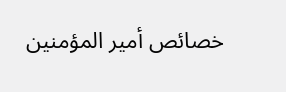خصائص أمير المؤمنين